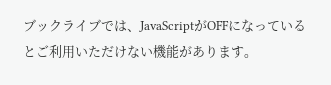ブックライブでは、JavaScriptがOFFになっているとご利用いただけない機能があります。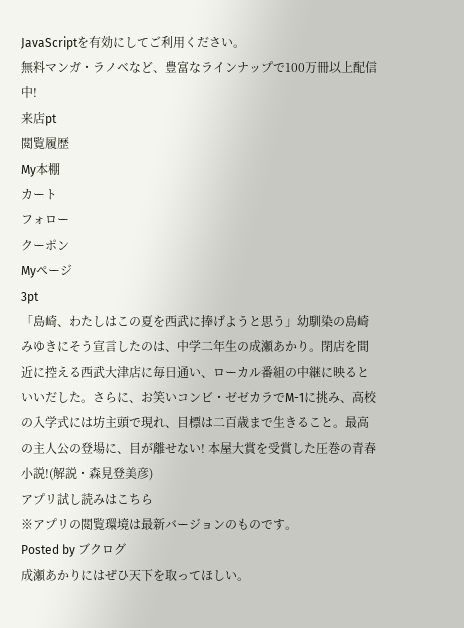JavaScriptを有効にしてご利用ください。
無料マンガ・ラノベなど、豊富なラインナップで100万冊以上配信中!
来店pt
閲覧履歴
My本棚
カート
フォロー
クーポン
Myページ
3pt
「島崎、わたしはこの夏を西武に捧げようと思う」幼馴染の島崎みゆきにそう宣言したのは、中学二年生の成瀬あかり。閉店を間近に控える西武大津店に毎日通い、ローカル番組の中継に映るといいだした。さらに、お笑いコンビ・ゼゼカラでM-1に挑み、高校の入学式には坊主頭で現れ、目標は二百歳まで生きること。最高の主人公の登場に、目が離せない! 本屋大賞を受賞した圧巻の青春小説!(解説・森見登美彦)
アプリ試し読みはこちら
※アプリの閲覧環境は最新バージョンのものです。
Posted by ブクログ
成瀬あかりにはぜひ天下を取ってほしい。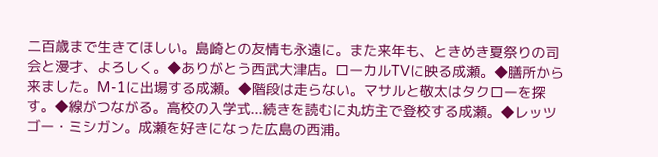二百歳まで生きてほしい。島崎との友情も永遠に。また来年も、ときめき夏祭りの司会と漫才、よろしく。◆ありがとう西武大津店。ローカルTVに映る成瀬。◆膳所から来ました。M-1に出場する成瀬。◆階段は走らない。マサルと敬太はタクローを探す。◆線がつながる。高校の入学式...続きを読むに丸坊主で登校する成瀬。◆レッツゴー・ミシガン。成瀬を好きになった広島の西浦。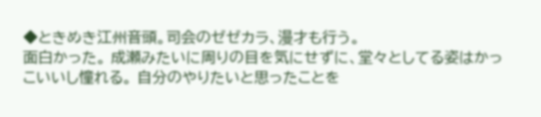◆ときめき江州音頭。司会のゼゼカラ、漫才も行う。
面白かった。 成瀬みたいに周りの目を気にせずに、堂々としてる姿はかっこいいし憧れる。 自分のやりたいと思ったことを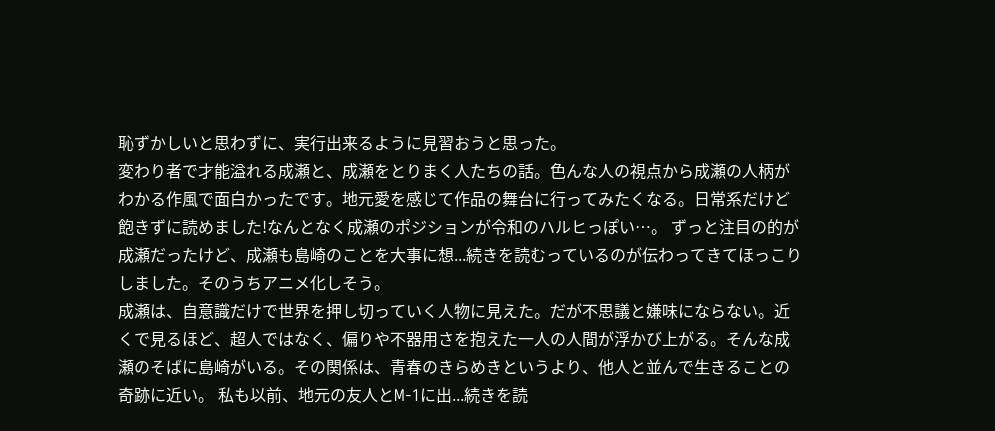恥ずかしいと思わずに、実行出来るように見習おうと思った。
変わり者で才能溢れる成瀬と、成瀬をとりまく人たちの話。色んな人の視点から成瀬の人柄がわかる作風で面白かったです。地元愛を感じて作品の舞台に行ってみたくなる。日常系だけど飽きずに読めました!なんとなく成瀬のポジションが令和のハルヒっぽい…。 ずっと注目の的が成瀬だったけど、成瀬も島崎のことを大事に想...続きを読むっているのが伝わってきてほっこりしました。そのうちアニメ化しそう。
成瀬は、自意識だけで世界を押し切っていく人物に見えた。だが不思議と嫌味にならない。近くで見るほど、超人ではなく、偏りや不器用さを抱えた一人の人間が浮かび上がる。そんな成瀬のそばに島崎がいる。その関係は、青春のきらめきというより、他人と並んで生きることの奇跡に近い。 私も以前、地元の友人とM-1に出...続きを読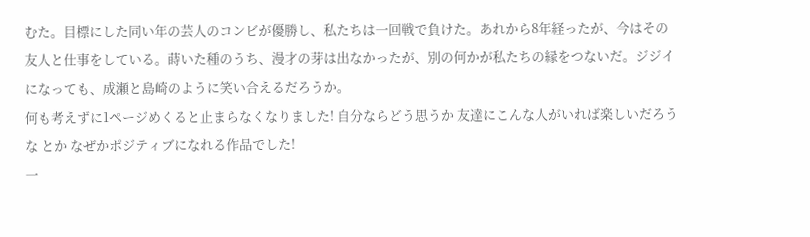むた。目標にした同い年の芸人のコンビが優勝し、私たちは一回戦で負けた。あれから8年経ったが、今はその友人と仕事をしている。蒔いた種のうち、漫才の芽は出なかったが、別の何かが私たちの縁をつないだ。ジジイになっても、成瀬と島崎のように笑い合えるだろうか。
何も考えずに1ページめくると止まらなくなりました! 自分ならどう思うか 友達にこんな人がいれば楽しいだろうな とか なぜかポジティブになれる作品でした!
一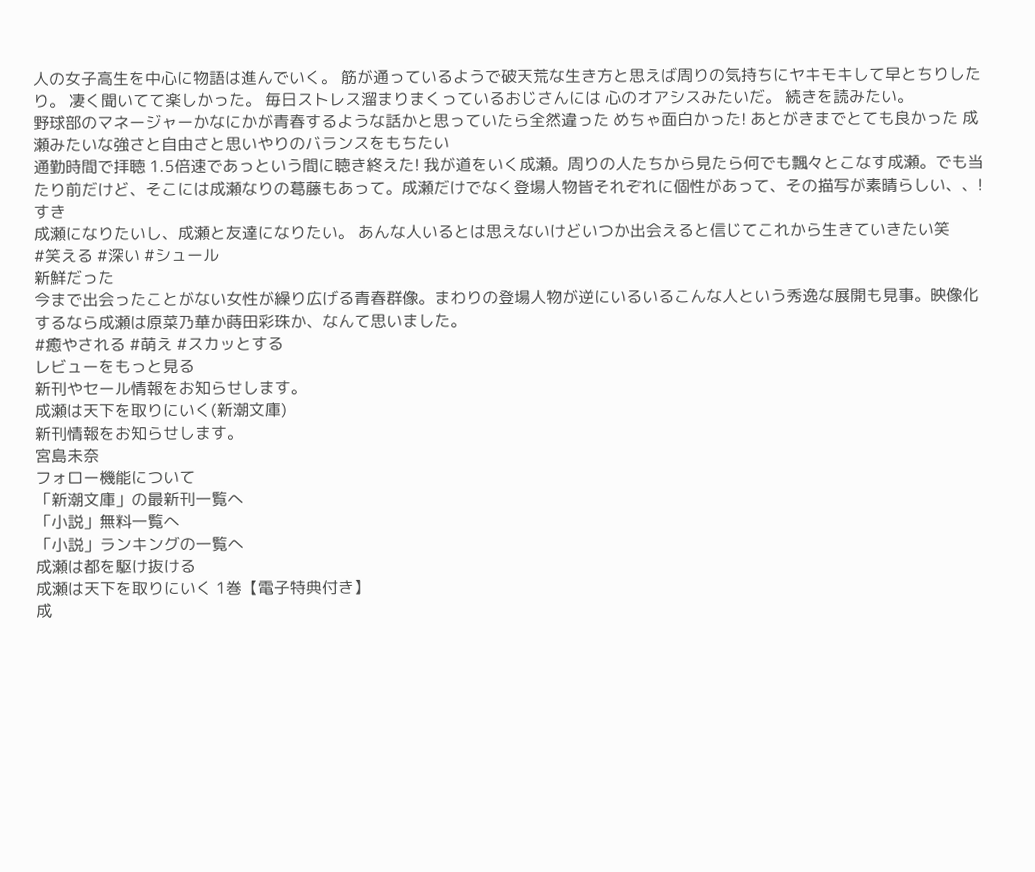人の女子高生を中心に物語は進んでいく。 筋が通っているようで破天荒な生き方と思えば周りの気持ちにヤキモキして早とちりしたり。 凄く聞いてて楽しかった。 毎日ストレス溜まりまくっているおじさんには 心のオアシスみたいだ。 続きを読みたい。
野球部のマネージャーかなにかが青春するような話かと思っていたら全然違った めちゃ面白かった! あとがきまでとても良かった 成瀬みたいな強さと自由さと思いやりのバランスをもちたい
通勤時間で拝聴 1.5倍速であっという間に聴き終えた! 我が道をいく成瀬。周りの人たちから見たら何でも飄々とこなす成瀬。でも当たり前だけど、そこには成瀬なりの葛藤もあって。成瀬だけでなく登場人物皆それぞれに個性があって、その描写が素晴らしい、、!
すき
成瀬になりたいし、成瀬と友達になりたい。 あんな人いるとは思えないけどいつか出会えると信じてこれから生きていきたい笑
#笑える #深い #シュール
新鮮だった
今まで出会ったことがない女性が繰り広げる青春群像。まわりの登場人物が逆にいるいるこんな人という秀逸な展開も見事。映像化するなら成瀬は原菜乃華か蒔田彩珠か、なんて思いました。
#癒やされる #萌え #スカッとする
レビューをもっと見る
新刊やセール情報をお知らせします。
成瀬は天下を取りにいく(新潮文庫)
新刊情報をお知らせします。
宮島未奈
フォロー機能について
「新潮文庫」の最新刊一覧へ
「小説」無料一覧へ
「小説」ランキングの一覧へ
成瀬は都を駆け抜ける
成瀬は天下を取りにいく 1巻【電子特典付き】
成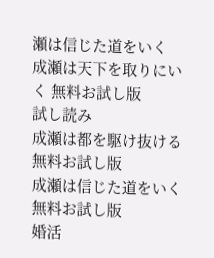瀬は信じた道をいく
成瀬は天下を取りにいく 無料お試し版
試し読み
成瀬は都を駆け抜ける 無料お試し版
成瀬は信じた道をいく 無料お試し版
婚活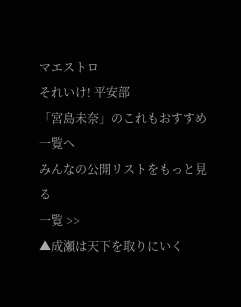マエストロ
それいけ! 平安部
「宮島未奈」のこれもおすすめ一覧へ
みんなの公開リストをもっと見る
一覧 >>
▲成瀬は天下を取りにいく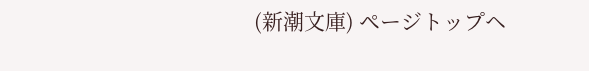(新潮文庫) ページトップヘ